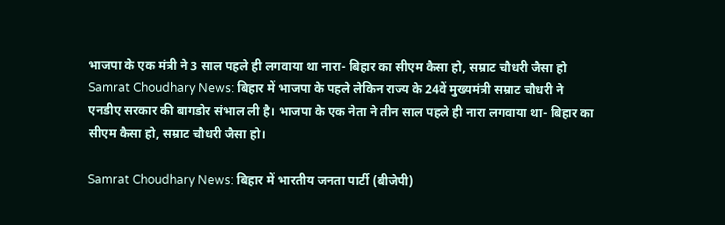भाजपा के एक मंत्री ने 3 साल पहले ही लगवाया था नारा- बिहार का सीएम कैसा हो, सम्राट चौधरी जैसा हो
Samrat Choudhary News: बिहार में भाजपा के पहले लेकिन राज्य के 24वें मुख्यमंत्री सम्राट चौधरी ने एनडीए सरकार की बागडोर संभाल ली है। भाजपा के एक नेता ने तीन साल पहले ही नारा लगवाया था- बिहार का सीएम कैसा हो, सम्राट चौधरी जैसा हो।

Samrat Choudhary News: बिहार में भारतीय जनता पार्टी (बीजेपी)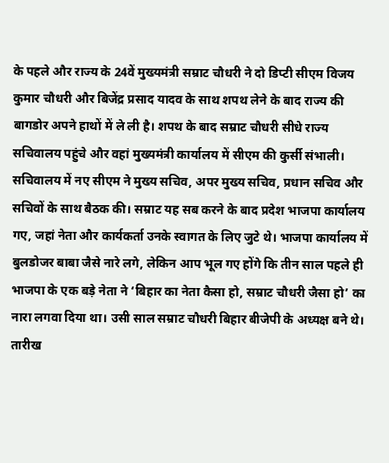के पहले और राज्य के 24वें मुख्यमंत्री सम्राट चौधरी ने दो डिप्टी सीएम विजय कुमार चौधरी और बिजेंद्र प्रसाद यादव के साथ शपथ लेने के बाद राज्य की बागडोर अपने हाथों में ले ली है। शपथ के बाद सम्राट चौधरी सीधे राज्य सचिवालय पहुंचे और वहां मुख्यमंत्री कार्यालय में सीएम की कुर्सी संभाली। सचिवालय में नए सीएम ने मुख्य सचिव, अपर मुख्य सचिव, प्रधान सचिव और सचिवों के साथ बैठक की। सम्राट यह सब करने के बाद प्रदेश भाजपा कार्यालय गए, जहां नेता और कार्यकर्ता उनके स्वागत के लिए जुटे थे। भाजपा कार्यालय में बुलडोजर बाबा जैसे नारे लगे, लेकिन आप भूल गए होंगे कि तीन साल पहले ही भाजपा के एक बड़े नेता ने ‘बिहार का नेता कैसा हो, सम्राट चौधरी जैसा हो’ का नारा लगवा दिया था। उसी साल सम्राट चौधरी बिहार बीजेपी के अध्यक्ष बने थे।
तारीख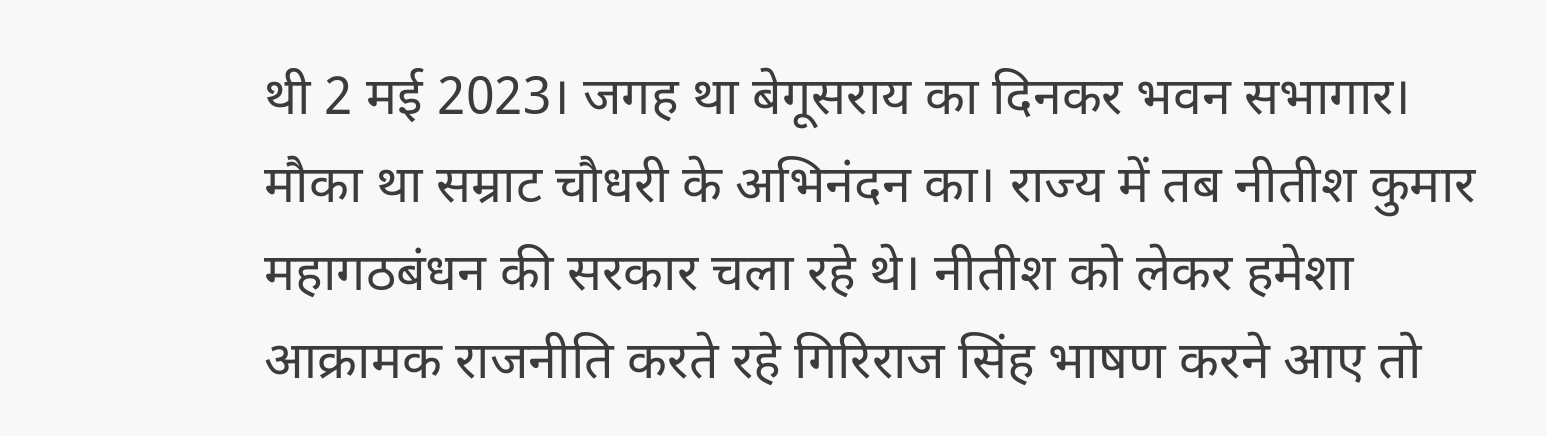थी 2 मई 2023। जगह था बेगूसराय का दिनकर भवन सभागार। मौका था सम्राट चौधरी के अभिनंदन का। राज्य में तब नीतीश कुमार महागठबंधन की सरकार चला रहे थे। नीतीश को लेकर हमेशा आक्रामक राजनीति करते रहे गिरिराज सिंह भाषण करने आए तो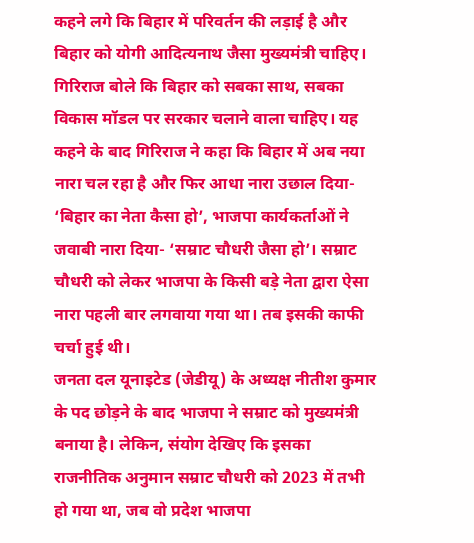कहने लगे कि बिहार में परिवर्तन की लड़ाई है और बिहार को योगी आदित्यनाथ जैसा मुख्यमंत्री चाहिए। गिरिराज बोले कि बिहार को सबका साथ, सबका विकास मॉडल पर सरकार चलाने वाला चाहिए। यह कहने के बाद गिरिराज ने कहा कि बिहार में अब नया नारा चल रहा है और फिर आधा नारा उछाल दिया- ‘बिहार का नेता कैसा हो’, भाजपा कार्यकर्ताओं ने जवाबी नारा दिया- ‘सम्राट चौधरी जैसा हो’। सम्राट चौधरी को लेकर भाजपा के किसी बड़े नेता द्वारा ऐसा नारा पहली बार लगवाया गया था। तब इसकी काफी चर्चा हुई थी।
जनता दल यूनाइटेड (जेडीयू) के अध्यक्ष नीतीश कुमार के पद छोड़ने के बाद भाजपा ने सम्राट को मुख्यमंत्री बनाया है। लेकिन, संयोग देखिए कि इसका राजनीतिक अनुमान सम्राट चौधरी को 2023 में तभी हो गया था, जब वो प्रदेश भाजपा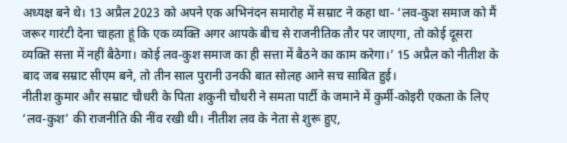अध्यक्ष बने थे। 13 अप्रैल 2023 को अपने एक अभिनंदन समारोह में सम्राट ने कहा था- ‘लव-कुश समाज को मैं जरूर गारंटी देना चाहता हूं कि एक व्यक्ति अगर आपके बीच से राजनीतिक तौर पर जाएगा, तो कोई दूसरा व्यक्ति सत्ता में नहीं बैठेगा। कोई लव-कुश समाज का ही सत्ता में बैठने का काम करेगा।’ 15 अप्रैल को नीतीश के बाद जब सम्राट सीएम बने, तो तीन साल पुरानी उनकी बात सोलह आने सच साबित हुई।
नीतीश कुमार और सम्राट चौधरी के पिता शकुनी चौधरी ने समता पार्टी के जमाने में कुर्मी-कोइरी एकता के लिए ‘लव-कुश’ की राजनीति की नींव रखी थी। नीतीश लव के नेता से शुरू हुए,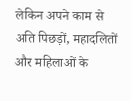लेकिन अपने काम से अति पिछड़ों, महादलितों और महिलाओं के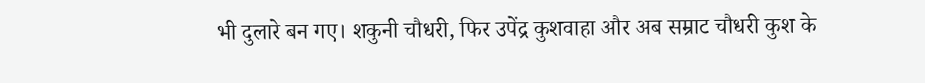भी दुलारे बन गए। शकुनी चौधरी, फिर उपेंद्र कुशवाहा और अब सम्राट चौधरी कुश के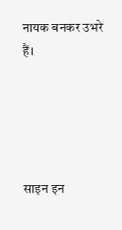नायक बनकर उभरे हैं।





साइन इन